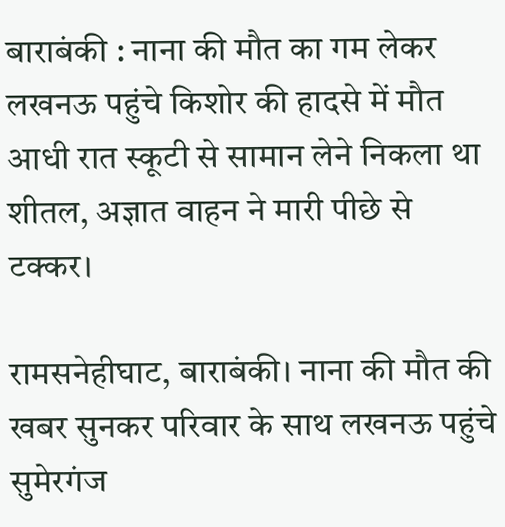बाराबंकी : नाना की मौत का गम लेकर लखनऊ पहुंचे किशोर की हादसे में मौत
आधी रात स्कूटी से सामान लेने निकला था शीतल, अज्ञात वाहन ने मारी पीछे से टक्कर।

रामसनेहीघाट, बाराबंकी। नाना की मौत की खबर सुनकर परिवार के साथ लखनऊ पहुंचे सुमेरगंज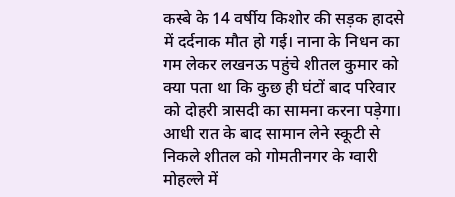कस्बे के 14 वर्षीय किशोर की सड़क हादसे में दर्दनाक मौत हो गई। नाना के निधन का गम लेकर लखनऊ पहुंचे शीतल कुमार को क्या पता था कि कुछ ही घंटों बाद परिवार को दोहरी त्रासदी का सामना करना पड़ेगा। आधी रात के बाद सामान लेने स्कूटी से निकले शीतल को गोमतीनगर के ग्वारी मोहल्ले में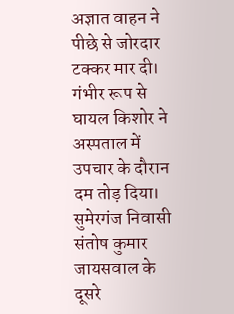अज्ञात वाहन ने पीछे से जोरदार टक्कर मार दी। गंभीर रूप से घायल किशोर ने अस्पताल में उपचार के दौरान दम तोड़ दिया।
सुमेरगंज निवासी संतोष कुमार जायसवाल के दूसरे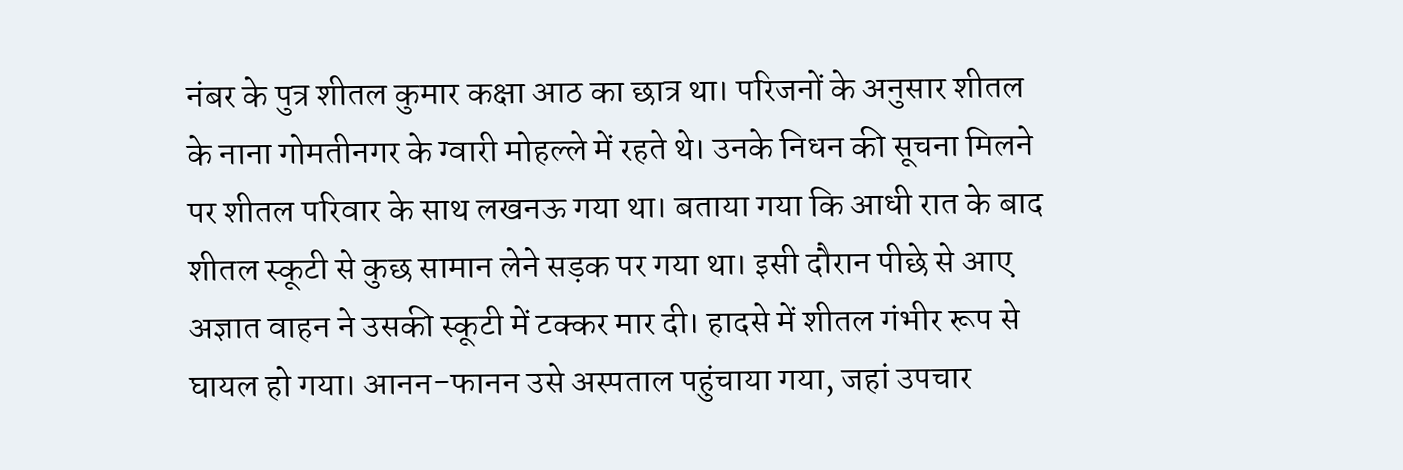नंबर के पुत्र शीतल कुमार कक्षा आठ का छात्र था। परिजनों के अनुसार शीतल के नाना गोमतीनगर के ग्वारी मोहल्ले में रहते थे। उनके निधन की सूचना मिलने पर शीतल परिवार के साथ लखनऊ गया था। बताया गया कि आधी रात के बाद शीतल स्कूटी से कुछ सामान लेने सड़क पर गया था। इसी दौरान पीछे से आए अज्ञात वाहन ने उसकी स्कूटी में टक्कर मार दी। हादसे में शीतल गंभीर रूप से घायल हो गया। आनन-फानन उसे अस्पताल पहुंचाया गया, जहां उपचार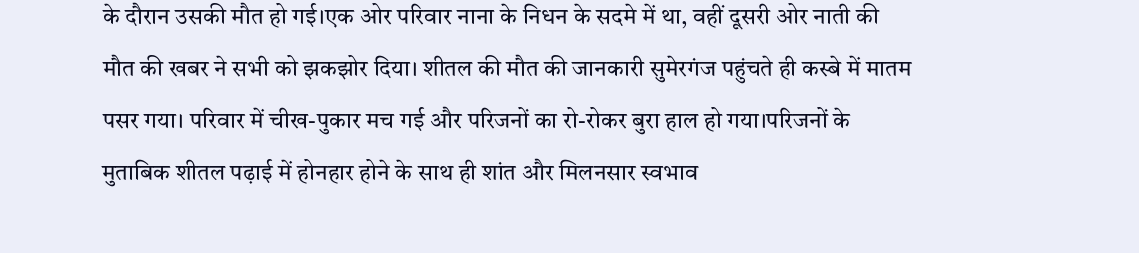के दौरान उसकी मौत हो गई।एक ओर परिवार नाना के निधन के सदमे में था, वहीं दूसरी ओर नाती की मौत की खबर ने सभी को झकझोर दिया। शीतल की मौत की जानकारी सुमेरगंज पहुंचते ही कस्बे में मातम पसर गया। परिवार में चीख-पुकार मच गई और परिजनों का रो-रोकर बुरा हाल हो गया।परिजनों के मुताबिक शीतल पढ़ाई में होनहार होने के साथ ही शांत और मिलनसार स्वभाव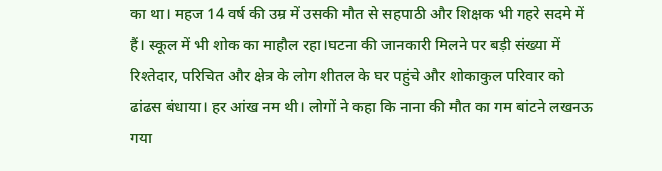का था। महज 14 वर्ष की उम्र में उसकी मौत से सहपाठी और शिक्षक भी गहरे सदमे में हैं। स्कूल में भी शोक का माहौल रहा।घटना की जानकारी मिलने पर बड़ी संख्या में रिश्तेदार, परिचित और क्षेत्र के लोग शीतल के घर पहुंचे और शोकाकुल परिवार को ढांढस बंधाया। हर आंख नम थी। लोगों ने कहा कि नाना की मौत का गम बांटने लखनऊ गया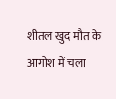शीतल खुद मौत के आगोश में चला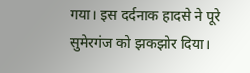गया। इस दर्दनाक हादसे ने पूरे सुमेरगंज को झकझोर दिया।